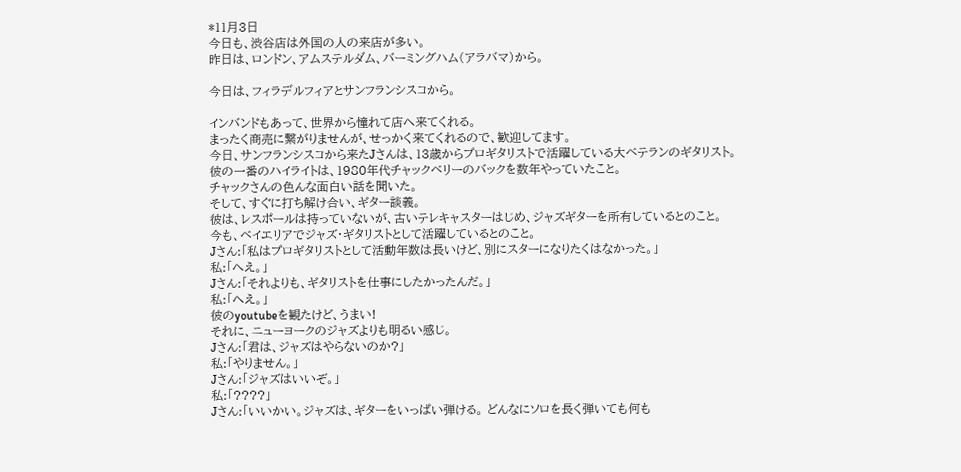*11月3日
今日も、渋谷店は外国の人の来店が多い。
昨日は、ロンドン、アムステルダム、バーミングハム(アラバマ)から。

今日は、フィラデルフィアとサンフランシスコから。

インバンドもあって、世界から憧れて店へ来てくれる。
まったく商売に繋がりませんが、せっかく来てくれるので、歓迎してます。
今日、サンフランシスコから来たJさんは、13歳からプロギタリストで活躍している大ベテランのギタリスト。
彼の一番のハイライトは、1980年代チャックベリーのバックを数年やっていたこと。
チャックさんの色んな面白い話を聞いた。
そして、すぐに打ち解け合い、ギター談義。
彼は、レスポールは持っていないが、古いテレキャスターはじめ、ジャズギターを所有しているとのこと。
今も、ベイエリアでジャズ・ギタリストとして活躍しているとのこと。
Jさん:「私はプロギタリストとして活動年数は長いけど、別にスターになりたくはなかった。」
私:「へえ。」
Jさん:「それよりも、ギタリストを仕事にしたかったんだ。」
私:「へえ。」
彼のyoutubeを観たけど、うまい!
それに、ニューヨークのジャズよりも明るい感じ。
Jさん:「君は、ジャズはやらないのか?」
私:「やりません。」
Jさん:「ジャズはいいぞ。」
私:「????」
Jさん:「いいかい。ジャズは、ギターをいっぱい弾ける。 どんなにソロを長く弾いても何も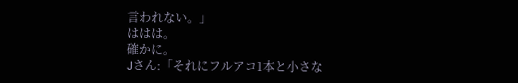言われない。」
ははは。
確かに。
Jさん:「それにフルアコ1本と小さな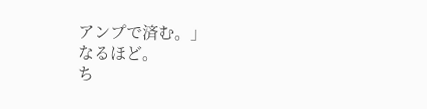アンプで済む。」
なるほど。
ち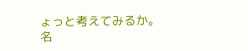ょっと考えてみるか。
名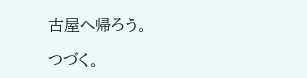古屋へ帰ろう。

つづく。